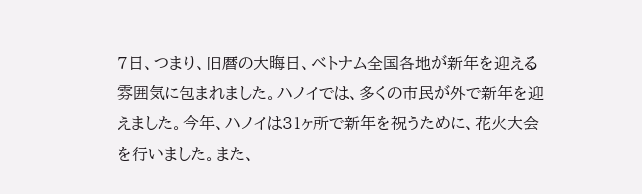7日、つまり、旧暦の大晦日、ベトナム全国各地が新年を迎える雰囲気に包まれました。ハノイでは、多くの市民が外で新年を迎えました。今年、ハノイは31ヶ所で新年を祝うために、花火大会を行いました。また、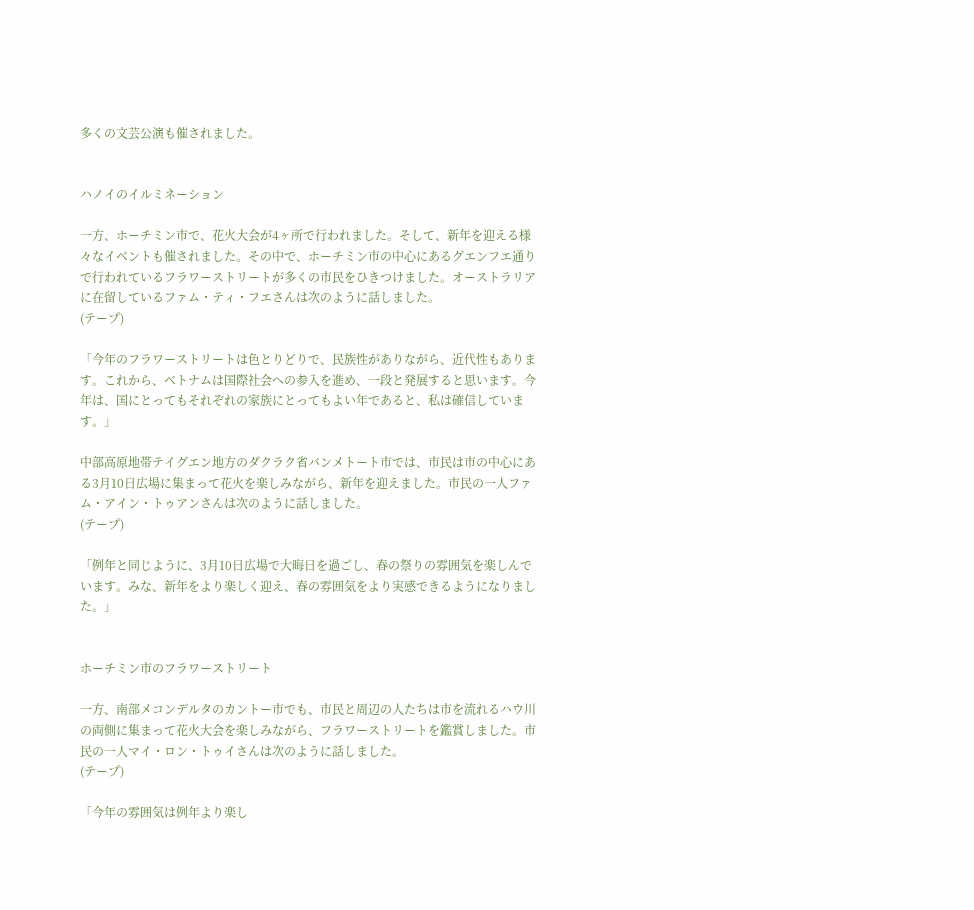多くの文芸公演も催されました。


ハノイのイルミネーション

一方、ホーチミン市で、花火大会が4ヶ所で行われました。そして、新年を迎える様々なイベントも催されました。その中で、ホーチミン市の中心にあるグエンフエ通りで行われているフラワーストリートが多くの市民をひきつけました。オーストラリアに在留しているファム・ティ・フエさんは次のように話しました。
(テープ)

「今年のフラワーストリートは色とりどりで、民族性がありながら、近代性もあります。これから、ベトナムは国際社会への参入を進め、一段と発展すると思います。今年は、国にとってもそれぞれの家族にとってもよい年であると、私は確信しています。」

中部高原地帯テイグエン地方のダクラク省バンメトート市では、市民は市の中心にある3月10日広場に集まって花火を楽しみながら、新年を迎えました。市民の一人ファム・アイン・トゥアンさんは次のように話しました。
(テープ)

「例年と同じように、3月10日広場で大晦日を過ごし、春の祭りの雰囲気を楽しんでいます。みな、新年をより楽しく迎え、春の雰囲気をより実感できるようになりました。」


ホーチミン市のフラワーストリート

一方、南部メコンデルタのカントー市でも、市民と周辺の人たちは市を流れるハウ川の両側に集まって花火大会を楽しみながら、フラワーストリートを鑑賞しました。市民の一人マイ・ロン・トゥイさんは次のように話しました。
(テープ)

「今年の雰囲気は例年より楽し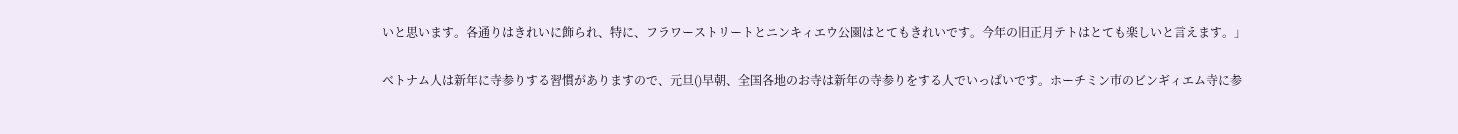いと思います。各通りはきれいに飾られ、特に、フラワーストリートとニンキィエウ公園はとてもきれいです。今年の旧正月テトはとても楽しいと言えます。」

ベトナム人は新年に寺参りする習慣がありますので、元旦()早朝、全国各地のお寺は新年の寺参りをする人でいっぱいです。ホーチミン市のビンギィエム寺に参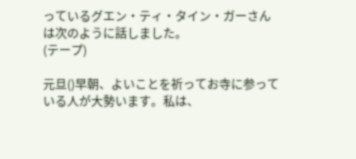っているグエン・ティ・タイン・ガーさんは次のように話しました。
(テープ)

元旦()早朝、よいことを祈ってお寺に参っている人が大勢います。私は、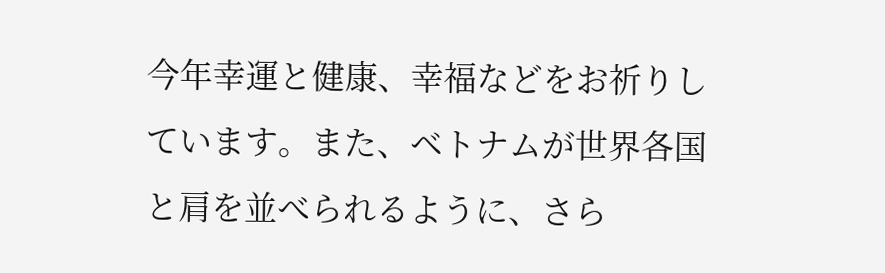今年幸運と健康、幸福などをお祈りしています。また、ベトナムが世界各国と肩を並べられるように、さら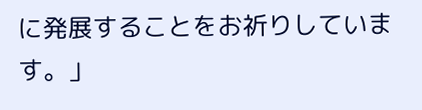に発展することをお祈りしています。」